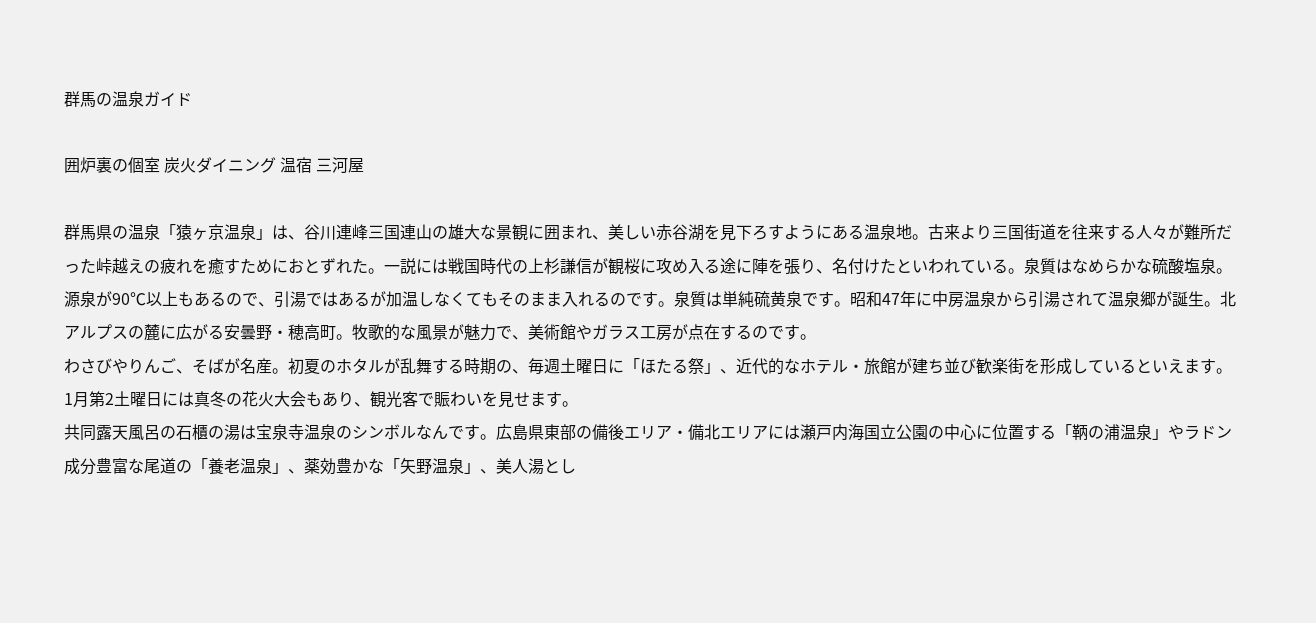群馬の温泉ガイド

囲炉裏の個室 炭火ダイニング 温宿 三河屋

群馬県の温泉「猿ヶ京温泉」は、谷川連峰三国連山の雄大な景観に囲まれ、美しい赤谷湖を見下ろすようにある温泉地。古来より三国街道を往来する人々が難所だった峠越えの疲れを癒すためにおとずれた。一説には戦国時代の上杉謙信が観桜に攻め入る途に陣を張り、名付けたといわれている。泉質はなめらかな硫酸塩泉。源泉が90℃以上もあるので、引湯ではあるが加温しなくてもそのまま入れるのです。泉質は単純硫黄泉です。昭和47年に中房温泉から引湯されて温泉郷が誕生。北アルプスの麓に広がる安曇野・穂高町。牧歌的な風景が魅力で、美術館やガラス工房が点在するのです。
わさびやりんご、そばが名産。初夏のホタルが乱舞する時期の、毎週土曜日に「ほたる祭」、近代的なホテル・旅館が建ち並び歓楽街を形成しているといえます。1月第2土曜日には真冬の花火大会もあり、観光客で賑わいを見せます。
共同露天風呂の石櫃の湯は宝泉寺温泉のシンボルなんです。広島県東部の備後エリア・備北エリアには瀬戸内海国立公園の中心に位置する「鞆の浦温泉」やラドン成分豊富な尾道の「養老温泉」、薬効豊かな「矢野温泉」、美人湯とし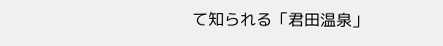て知られる「君田温泉」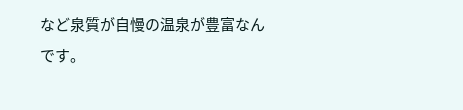など泉質が自慢の温泉が豊富なんです。